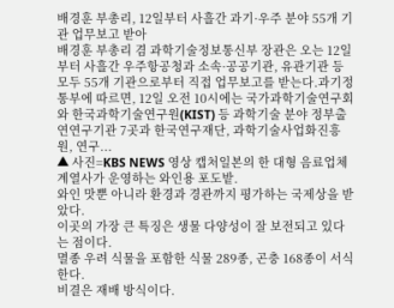배경훈 부총리, 12일부터 사흘간 과기·우주 분야 55개 기관 업무보고 받아
배경훈 부총리 겸 과학기술정보통신부 장관은 오는 12일부터 사흘간 우주항공청과 소속·공공기관, 유관기관 등 모두 55개 기관으로부터 직접 업무보고를 받는다.과기정통부에 따르면, 12일 오전 10시에는 국가과학기술연구회와 한국과학기술연구원(KIST) 등 과학기술 분야 정부출연연구기관 7곳과 한국연구재단, 과학기술사업화진흥원, 연구...
▲ 사진=KBS NEWS 영상 캡처일본의 한 대형 음료업체 계열사가 운영하는 와인용 포도밭.
와인 맛뿐 아니라 환경과 경관까지 평가하는 국제상을 받았다.
이곳의 가장 큰 특징은 생물 다양성이 잘 보전되고 있다는 점이다.
멸종 우려 식물을 포함한 식물 289종, 곤충 168종이 서식한다.
비결은 재배 방식이다.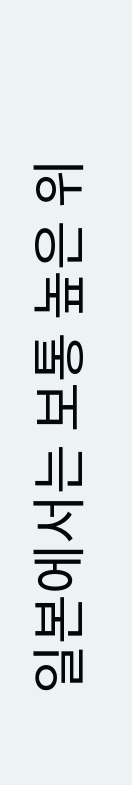일본에서는 보통 높은 위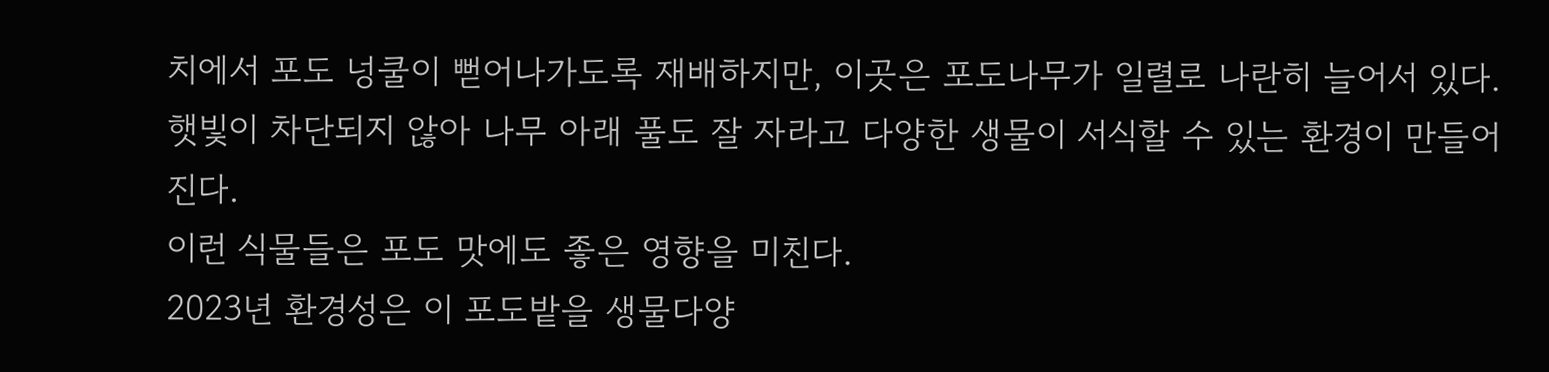치에서 포도 넝쿨이 뻗어나가도록 재배하지만, 이곳은 포도나무가 일렬로 나란히 늘어서 있다.
햇빛이 차단되지 않아 나무 아래 풀도 잘 자라고 다양한 생물이 서식할 수 있는 환경이 만들어진다.
이런 식물들은 포도 맛에도 좋은 영향을 미친다.
2023년 환경성은 이 포도밭을 생물다양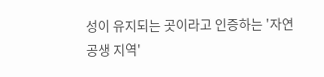성이 유지되는 곳이라고 인증하는 '자연 공생 지역'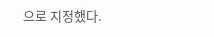으로 지정했다.